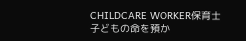CHILDCARE WORKER保育士
子どもの命を預か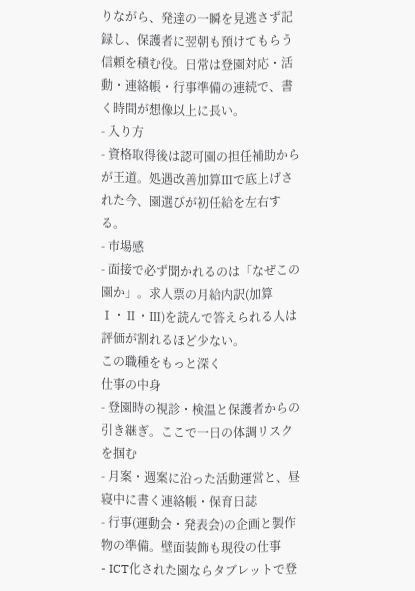りながら、発達の一瞬を見逃さず記録し、保護者に翌朝も預けてもらう信頼を積む役。日常は登園対応・活動・連絡帳・行事準備の連続で、書く時間が想像以上に長い。
- 入り方
- 資格取得後は認可園の担任補助からが王道。処遇改善加算Ⅲで底上げされた今、園選びが初任給を左右する。
- 市場感
- 面接で必ず聞かれるのは「なぜこの園か」。求人票の月給内訳(加算Ⅰ・Ⅱ・Ⅲ)を読んで答えられる人は評価が割れるほど少ない。
この職種をもっと深く
仕事の中身
- 登園時の視診・検温と保護者からの引き継ぎ。ここで一日の体調リスクを掴む
- 月案・週案に沿った活動運営と、昼寝中に書く連絡帳・保育日誌
- 行事(運動会・発表会)の企画と製作物の準備。壁面装飾も現役の仕事
- ICT化された園ならタブレットで登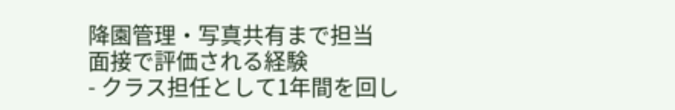降園管理・写真共有まで担当
面接で評価される経験
- クラス担任として1年間を回し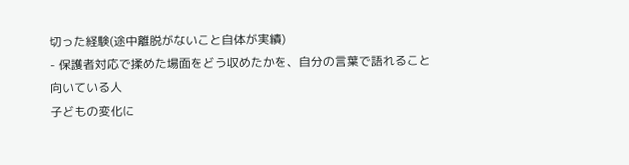切った経験(途中離脱がないこと自体が実績)
- 保護者対応で揉めた場面をどう収めたかを、自分の言葉で語れること
向いている人
子どもの変化に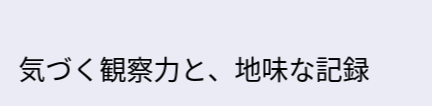気づく観察力と、地味な記録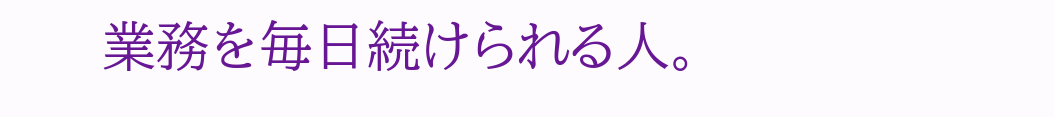業務を毎日続けられる人。